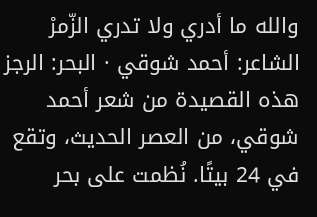والله ما أدري ولا تدري الزّمرْ
الشاعر: أحمد شوقي · البحر: الرجز
هذه القصيدة من شعر أحمد شوقي، من العصر الحديث، وتقع في 24 بيتًا. نُظمت على بحر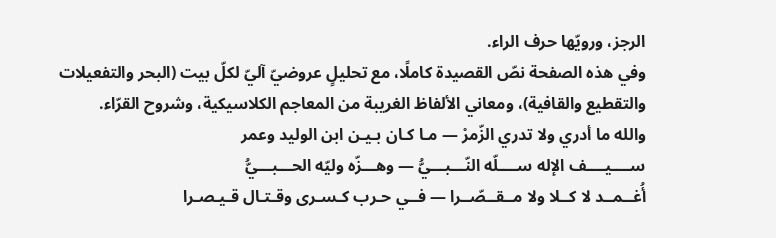الرجز، ورويّها حرف الراء.
وفي هذه الصفحة نصّ القصيدة كاملًا، مع تحليلٍ عروضيّ آليّ لكلّ بيت (البحر والتفعيلات والتقطيع والقافية)، ومعاني الألفاظ الغريبة من المعاجم الكلاسيكية، وشروح القرّاء.
والله ما أدري ولا تدري الزّمرْ — مـا كـان بـيـن ابن الوليد وعمر
ســــيــــف الإله ســــلّه النّـــبـــيُّ — وهـــزّه وليّه الحـــبـــيُّ
أُغــمــد لا كــلا ولا مــقــصّــرا — فــي حـرب كـسـرى وقـتـال قـيـصـرا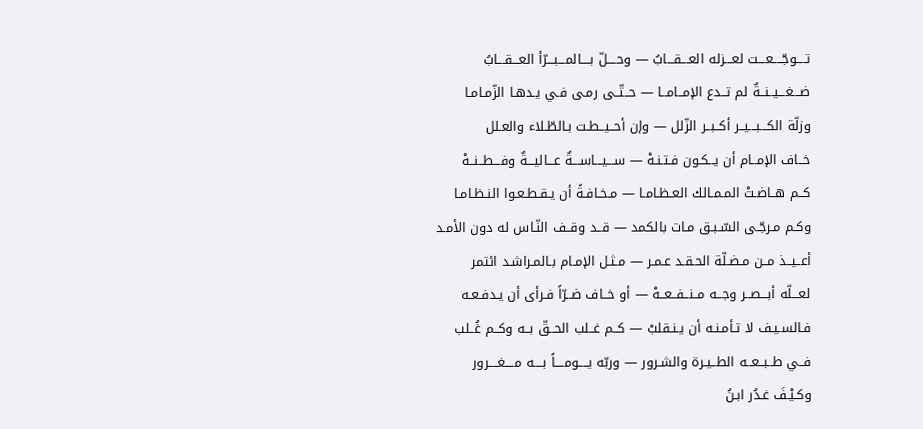تــــوجّــــعـــت لعـــزله العـــقـــابُ — وحــــلّ بــــالمـــبـــرّأ العـــقـــابُ
ضـــغـــيــنــةٌ لم تــدع الإمــامــا — حــتّــى رمـى فـي يـدهـا الزّمـامـا
وزلّة الكـــبـــيــر أكــبــر الزّلل — وإن أحــيــطـت بـالطّـلاء والعـلل
خــاف الإمــام أن يــكـون فـتـنـهْ — ســـيـــاســـةٌ عـــاليـــةٌ وفـــطــنــهْ
كــم هــاضـتْ المـمـالك العـظـامـا — مـخـافـةً أن يـقـطـعـوا النـظـامـا
وكـم مـرجّـى السّـبـق مـات بالكمد — قــد وقــف النّـاس له دون الأمـد
أعــيــذ مــن مـضـلّة الحـقـد عـمـر — مـثـل الإمـام بـالمـراشـد ائتمر
لعـــلّه أبـــصــر وجــه مــنــفــعــهْ — أو خــاف ضــرّاً فـرأى أن يـدفـعـه
فـالسـيـف لا تـأمـنـه أن يـنـقلبْ — كــم غــلب الحــقّ بــه وكــم غُــلب
فــي طــبــعــه الطــيـرة والشـرور — وربّه يــــومــــاً بــــه مــــغــــرور
وكـيْـفَ غـدُر ابـنُ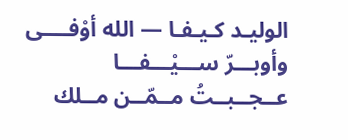الوليـد كـيـفـا — الله أوْفــــى وأوبـــرّ ســـيْـــفـــا
عــجــبــتُ مــمّــن مــلك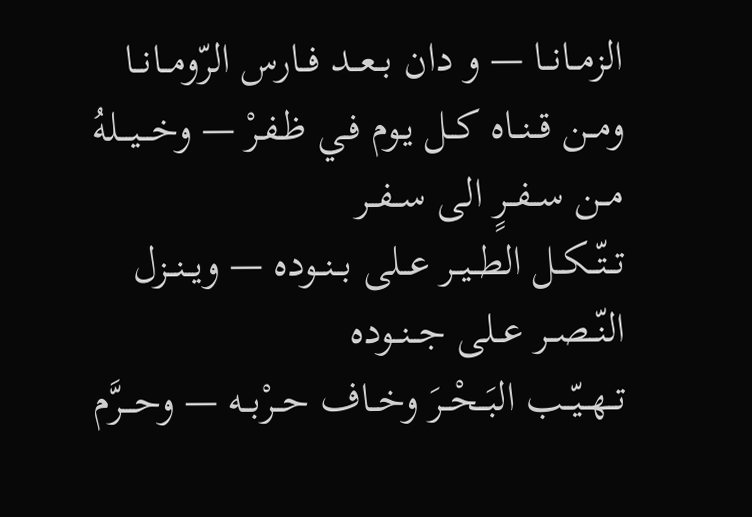الزمــانــا — و دان بــعــد فــارس الرّومــانــا
ومــن قــنــاه كــل يـوم فـي ظـفـرْ — وخـــيـــلهُ مــن ســفــرٍ الى ســفــر
تــتّــكــل الطــيــر عــلى بــنــوده — ويــنــزل النّــصــر عــلى جــنــوده
تــهــيّــب البَــحْــرَ وخــاف حــرْبــه — وحـــرَّم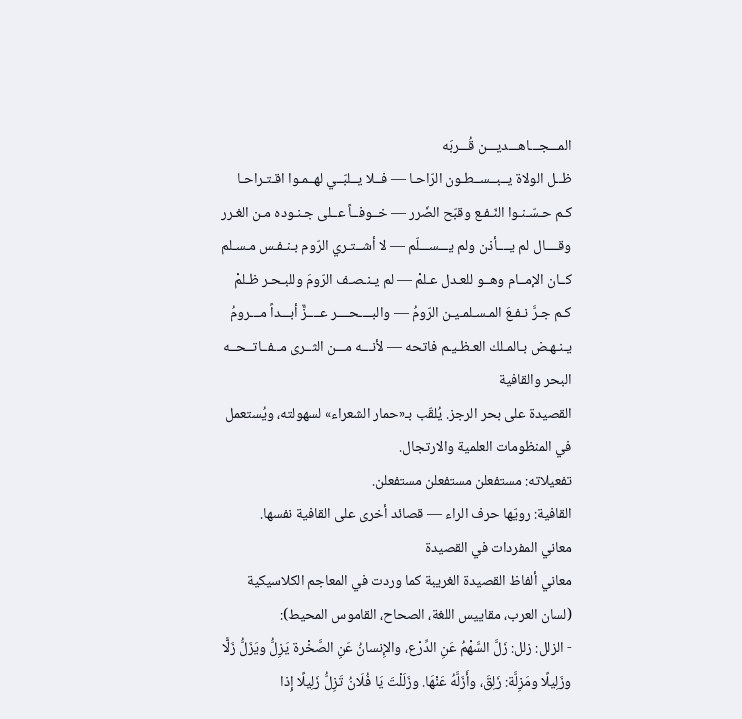المـــجـــاهـــديـــن قُـــربَه
ظــل الولاة يــبــســطـون الرّاحـا — فــلا يــلبّــي لهــمـوا اقـتـراحـا
كـم حـسّـنـوا النّـفـع وقبّح الضّرر — خــوفــاً عــلى جـنـوده مـن الغـرر
وقــــال لم يــــأذن ولم يـــســـلّم — لا أشــتـري الرّوم بـنـفـس مـسـلم
كــان الإمــام وهــو للعـدل عـلمْ — لم يـنـصـف الرّومَ وللبـحـر ظـلمْ
كـم جـرَّ نـفـعَ المـسـلمـيـن الرّومُ — والبــــحــــر عــــزٌّ أبـــداً مـــرومُ
يـنـهـض بـالمـلك العـظـيـم فاتحه — لأنـــه مـــن الثــرى مــفــاتــحــه
البحر والقافية
القصيدة على بحر الرجز. يُلقّب بـ«حمار الشعراء» لسهولته، ويُستعمل في المنظومات العلمية والارتجال.
تفعيلاته: مستفعلن مستفعلن مستفعلن.
القافية: رويّها حرف الراء — قصائد أخرى على القافية نفسها.
معاني المفردات في القصيدة
معاني ألفاظ القصيدة الغريبة كما وردت في المعاجم الكلاسيكية (لسان العرب، مقاييس اللغة، الصحاح، القاموس المحيط):
- الزلل: زلل: زَلَّ السَّهْمُ عَنِ الدِّرْع، والإِنسانُ عَنِ الصَّخْرة يَزِلُّ ويَزَلُّ زَلًّا وزَلِيلًا ومَزِلَّة: زَلِقَ، وأَزَلَّهُ عَنْهَا. وزَلَلْتَ يَا فُلَانُ تَزِلُّ زَلِيلًا إِذا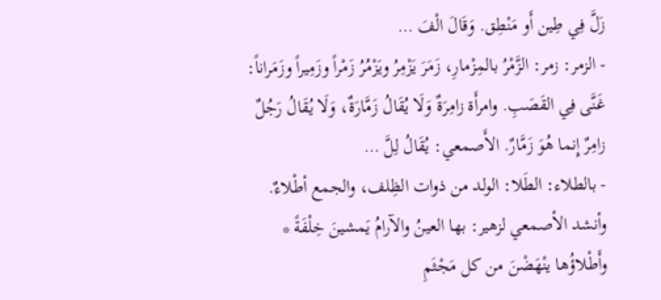زَلَّ فِي طِين أَو مَنْطِق. وَقَالَ الْفَ …
- الزمر: زمر: الزَّمْرُ بالمِزْمارِ، زَمَرَ يَزْمِرُ ويَزْمُرُ زَمْراً وزَمِيراً وزَمَراناً: غَنَّى فِي القَصَبِ. وامرأَة زامِرَةٌ وَلَا يُقَالُ زَمَّارَةٌ، وَلَا يُقَالُ رَجُلٌ زامِرٌ إِنما هُوَ زَمَّارٌ. الأَصمعي: يُقَالُ لِلَّ …
- بالطلاء: الطَلا: الولد من ذوات الظِلف، والجمع أطْلاءٌ. وأنشد الأصمعي لزهير: بها العينُ والآرامُ يَمشينَ خِلْفَةً * وأَطْلاؤُها ينْهَضْنَ من كل مَجْثَمِ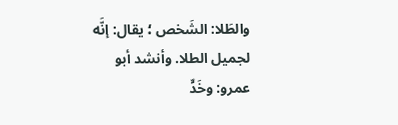والطَلا: الشَخص ؛ يقال: إنَّه لجميل الطلا. وأنشد أبو عمرو: وخَدٍّ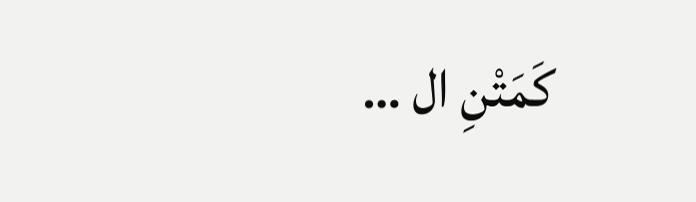كَمَتْنِ ال …